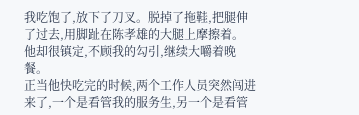我吃饱了,放下了刀叉。脱掉了拖鞋,把腿伸了过去,用脚趾在陈孝雄的大腿上摩擦着。
他却很镇定,不顾我的勾引,继续大嚼着晚餐。
正当他快吃完的时候,两个工作人员突然闯进来了,一个是看管我的服务生,另一个是看管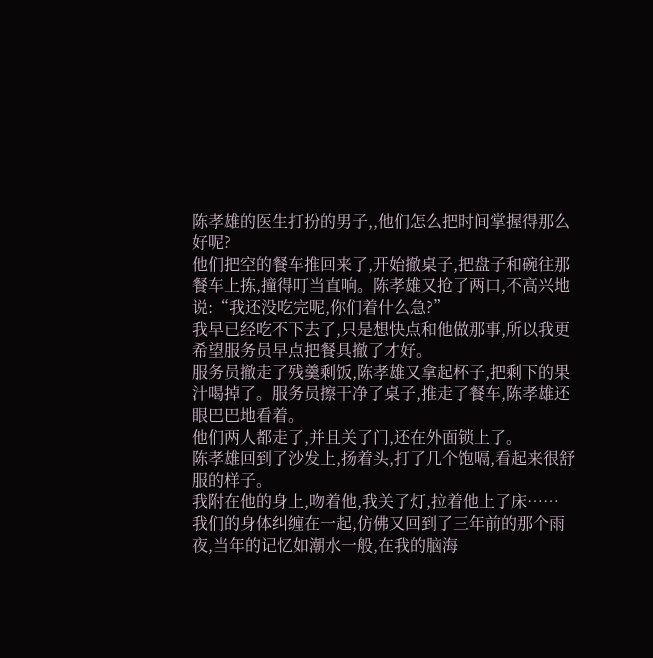陈孝雄的医生打扮的男子,,他们怎么把时间掌握得那么好呢?
他们把空的餐车推回来了,开始撤桌子,把盘子和碗往那餐车上拣,撞得叮当直响。陈孝雄又抢了两口,不高兴地说:“我还没吃完呢,你们着什么急?”
我早已经吃不下去了,只是想快点和他做那事,所以我更希望服务员早点把餐具撤了才好。
服务员撤走了残羹剩饭,陈孝雄又拿起杯子,把剩下的果汁喝掉了。服务员擦干净了桌子,推走了餐车,陈孝雄还眼巴巴地看着。
他们两人都走了,并且关了门,还在外面锁上了。
陈孝雄回到了沙发上,扬着头,打了几个饱嗝,看起来很舒服的样子。
我附在他的身上,吻着他,我关了灯,拉着他上了床……
我们的身体纠缠在一起,仿佛又回到了三年前的那个雨夜,当年的记忆如潮水一般,在我的脑海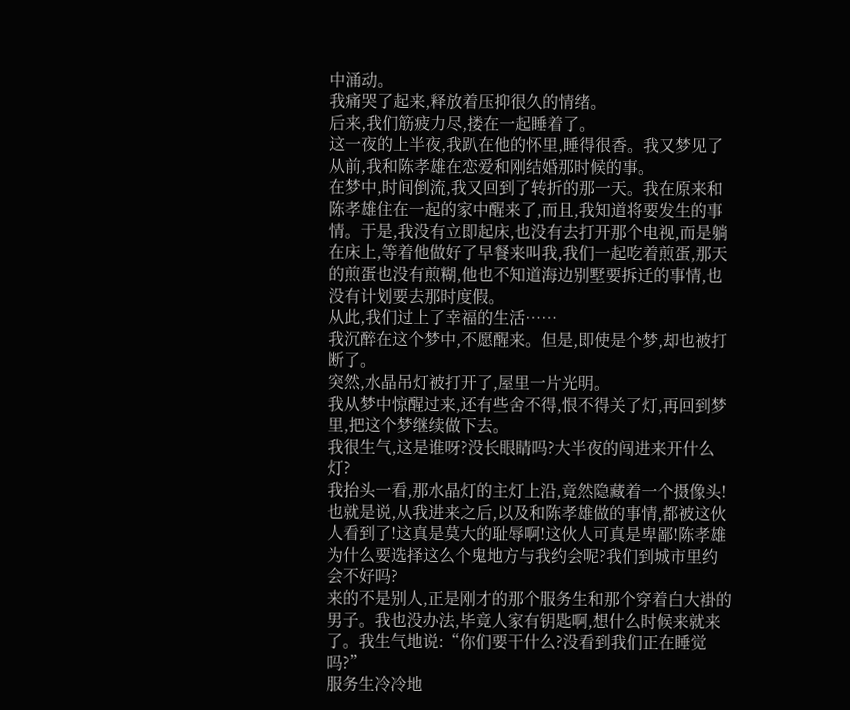中涌动。
我痛哭了起来,释放着压抑很久的情绪。
后来,我们筋疲力尽,搂在一起睡着了。
这一夜的上半夜,我趴在他的怀里,睡得很香。我又梦见了从前,我和陈孝雄在恋爱和刚结婚那时候的事。
在梦中,时间倒流,我又回到了转折的那一天。我在原来和陈孝雄住在一起的家中醒来了,而且,我知道将要发生的事情。于是,我没有立即起床,也没有去打开那个电视,而是躺在床上,等着他做好了早餐来叫我,我们一起吃着煎蛋,那天的煎蛋也没有煎糊,他也不知道海边别墅要拆迁的事情,也没有计划要去那时度假。
从此,我们过上了幸福的生活……
我沉醉在这个梦中,不愿醒来。但是,即使是个梦,却也被打断了。
突然,水晶吊灯被打开了,屋里一片光明。
我从梦中惊醒过来,还有些舍不得,恨不得关了灯,再回到梦里,把这个梦继续做下去。
我很生气,这是谁呀?没长眼睛吗?大半夜的闯进来开什么灯?
我抬头一看,那水晶灯的主灯上沿,竟然隐藏着一个摄像头!也就是说,从我进来之后,以及和陈孝雄做的事情,都被这伙人看到了!这真是莫大的耻辱啊!这伙人可真是卑鄙!陈孝雄为什么要选择这么个鬼地方与我约会呢?我们到城市里约会不好吗?
来的不是别人,正是刚才的那个服务生和那个穿着白大褂的男子。我也没办法,毕竟人家有钥匙啊,想什么时候来就来了。我生气地说:“你们要干什么?没看到我们正在睡觉吗?”
服务生冷冷地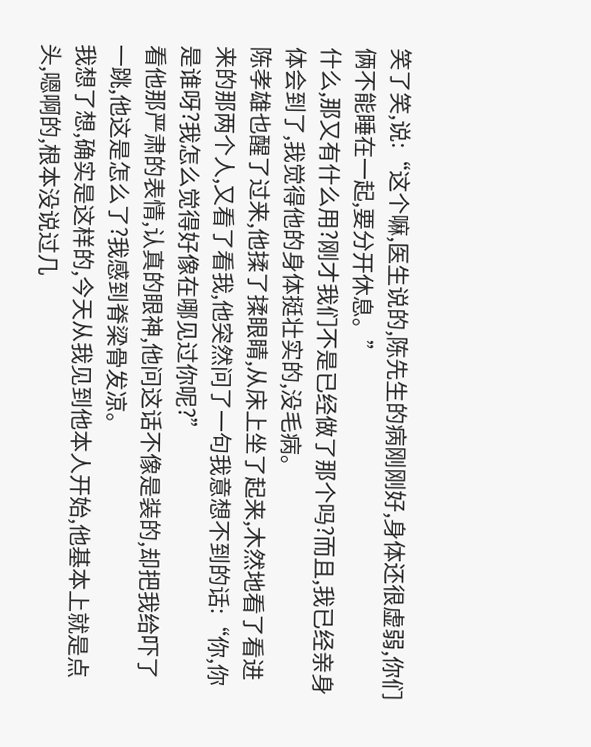笑了笑,说:“这个嘛,医生说的,陈先生的病刚刚好,身体还很虚弱,你们俩不能睡在一起,要分开休息。”
什么,那又有什么用?刚才我们不是已经做了那个吗?而且,我已经亲身体会到了,我觉得他的身体挺壮实的,没毛病。
陈孝雄也醒了过来,他揉了揉眼睛,从床上坐了起来,木然地看了看进来的那两个人,又看了看我,他突然问了一句我意想不到的话:“你,你是谁呀?我怎么觉得好像在哪见过你呢?”
看他那严肃的表情,认真的眼神,他问这话不像是装的,却把我给吓了一跳,他这是怎么了?我感到脊梁骨发凉。
我想了想,确实是这样的,今天从我见到他本人开始,他基本上就是点头,嗯啊的,根本没说过几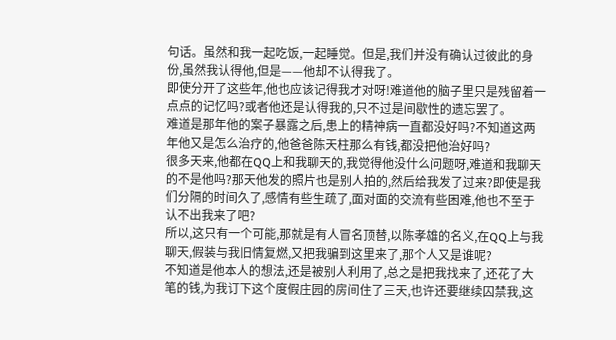句话。虽然和我一起吃饭,一起睡觉。但是,我们并没有确认过彼此的身份,虽然我认得他,但是——他却不认得我了。
即使分开了这些年,他也应该记得我才对呀!难道他的脑子里只是残留着一点点的记忆吗?或者他还是认得我的,只不过是间歇性的遗忘罢了。
难道是那年他的案子暴露之后,患上的精神病一直都没好吗?不知道这两年他又是怎么治疗的,他爸爸陈天柱那么有钱,都没把他治好吗?
很多天来,他都在QQ上和我聊天的,我觉得他没什么问题呀,难道和我聊天的不是他吗?那天他发的照片也是别人拍的,然后给我发了过来?即使是我们分隔的时间久了,感情有些生疏了,面对面的交流有些困难,他也不至于认不出我来了吧?
所以,这只有一个可能,那就是有人冒名顶替,以陈孝雄的名义,在QQ上与我聊天,假装与我旧情复燃,又把我骗到这里来了,那个人又是谁呢?
不知道是他本人的想法,还是被别人利用了,总之是把我找来了,还花了大笔的钱,为我订下这个度假庄园的房间住了三天,也许还要继续囚禁我,这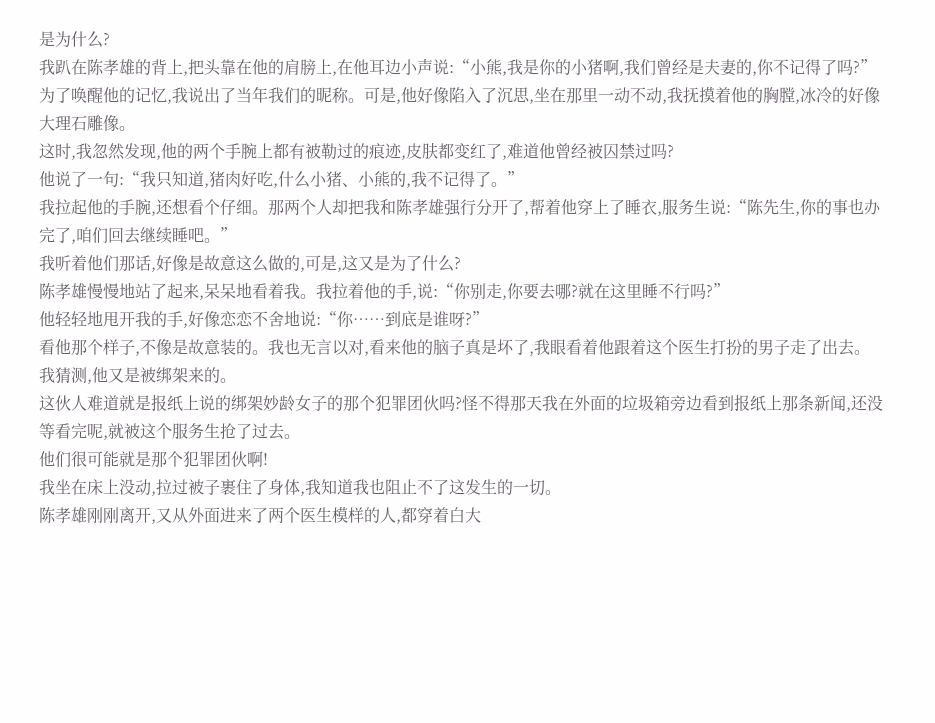是为什么?
我趴在陈孝雄的背上,把头靠在他的肩膀上,在他耳边小声说:“小熊,我是你的小猪啊,我们曾经是夫妻的,你不记得了吗?”
为了唤醒他的记忆,我说出了当年我们的昵称。可是,他好像陷入了沉思,坐在那里一动不动,我抚摸着他的胸膛,冰冷的好像大理石雕像。
这时,我忽然发现,他的两个手腕上都有被勒过的痕迹,皮肤都变红了,难道他曾经被囚禁过吗?
他说了一句:“我只知道,猪肉好吃,什么小猪、小熊的,我不记得了。”
我拉起他的手腕,还想看个仔细。那两个人却把我和陈孝雄强行分开了,帮着他穿上了睡衣,服务生说:“陈先生,你的事也办完了,咱们回去继续睡吧。”
我听着他们那话,好像是故意这么做的,可是,这又是为了什么?
陈孝雄慢慢地站了起来,呆呆地看着我。我拉着他的手,说:“你别走,你要去哪?就在这里睡不行吗?”
他轻轻地甩开我的手,好像恋恋不舍地说:“你……到底是谁呀?”
看他那个样子,不像是故意装的。我也无言以对,看来他的脑子真是坏了,我眼看着他跟着这个医生打扮的男子走了出去。
我猜测,他又是被绑架来的。
这伙人难道就是报纸上说的绑架妙龄女子的那个犯罪团伙吗?怪不得那天我在外面的垃圾箱旁边看到报纸上那条新闻,还没等看完呢,就被这个服务生抢了过去。
他们很可能就是那个犯罪团伙啊!
我坐在床上没动,拉过被子裹住了身体,我知道我也阻止不了这发生的一切。
陈孝雄刚刚离开,又从外面进来了两个医生模样的人,都穿着白大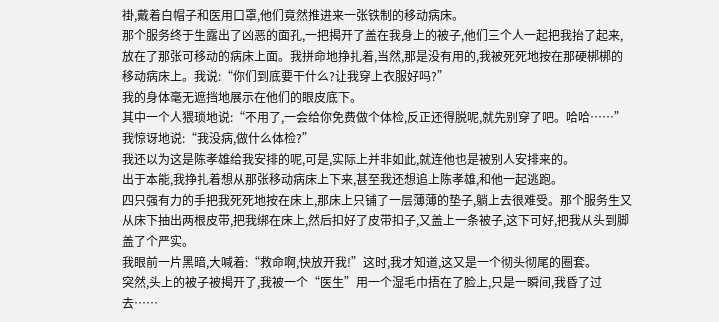褂,戴着白帽子和医用口罩,他们竟然推进来一张铁制的移动病床。
那个服务终于生露出了凶恶的面孔,一把揭开了盖在我身上的被子,他们三个人一起把我抬了起来,放在了那张可移动的病床上面。我拼命地挣扎着,当然,那是没有用的,我被死死地按在那硬梆梆的移动病床上。我说:“你们到底要干什么?让我穿上衣服好吗?”
我的身体毫无遮挡地展示在他们的眼皮底下。
其中一个人猥琐地说:“不用了,一会给你免费做个体检,反正还得脱呢,就先别穿了吧。哈哈……”
我惊讶地说:“我没病,做什么体检?”
我还以为这是陈孝雄给我安排的呢,可是,实际上并非如此,就连他也是被别人安排来的。
出于本能,我挣扎着想从那张移动病床上下来,甚至我还想追上陈孝雄,和他一起逃跑。
四只强有力的手把我死死地按在床上,那床上只铺了一层薄薄的垫子,躺上去很难受。那个服务生又从床下抽出两根皮带,把我绑在床上,然后扣好了皮带扣子,又盖上一条被子,这下可好,把我从头到脚盖了个严实。
我眼前一片黑暗,大喊着:“救命啊,快放开我!”这时,我才知道,这又是一个彻头彻尾的圈套。
突然,头上的被子被揭开了,我被一个“医生”用一个湿毛巾捂在了脸上,只是一瞬间,我昏了过去……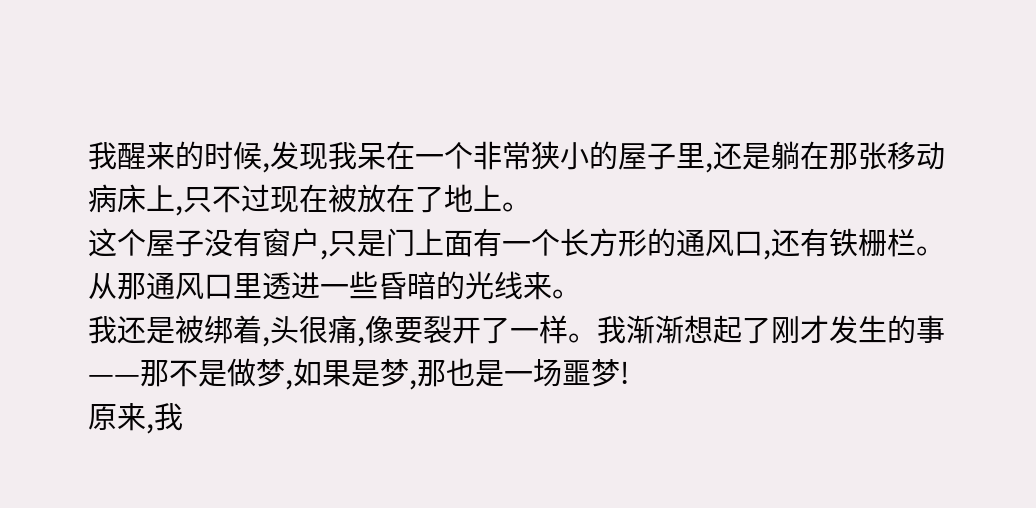我醒来的时候,发现我呆在一个非常狭小的屋子里,还是躺在那张移动病床上,只不过现在被放在了地上。
这个屋子没有窗户,只是门上面有一个长方形的通风口,还有铁栅栏。从那通风口里透进一些昏暗的光线来。
我还是被绑着,头很痛,像要裂开了一样。我渐渐想起了刚才发生的事——那不是做梦,如果是梦,那也是一场噩梦!
原来,我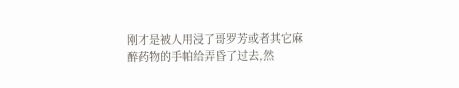刚才是被人用浸了哥罗芳或者其它麻醉药物的手帕给弄昏了过去,然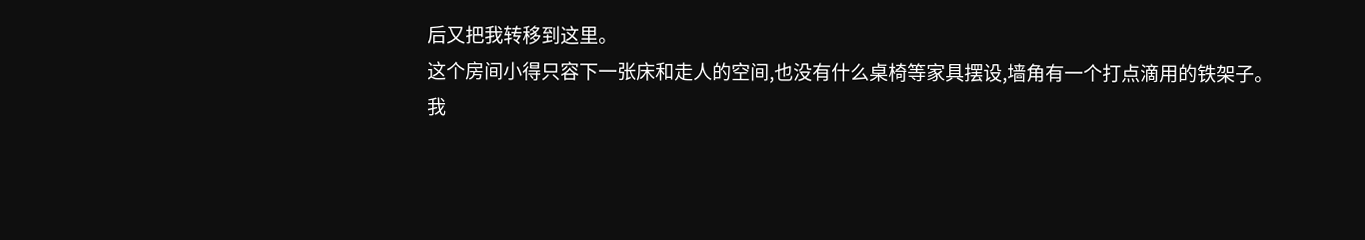后又把我转移到这里。
这个房间小得只容下一张床和走人的空间,也没有什么桌椅等家具摆设,墙角有一个打点滴用的铁架子。
我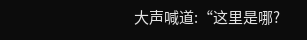大声喊道:“这里是哪?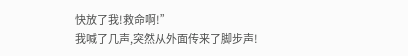快放了我!救命啊!”
我喊了几声,突然从外面传来了脚步声!